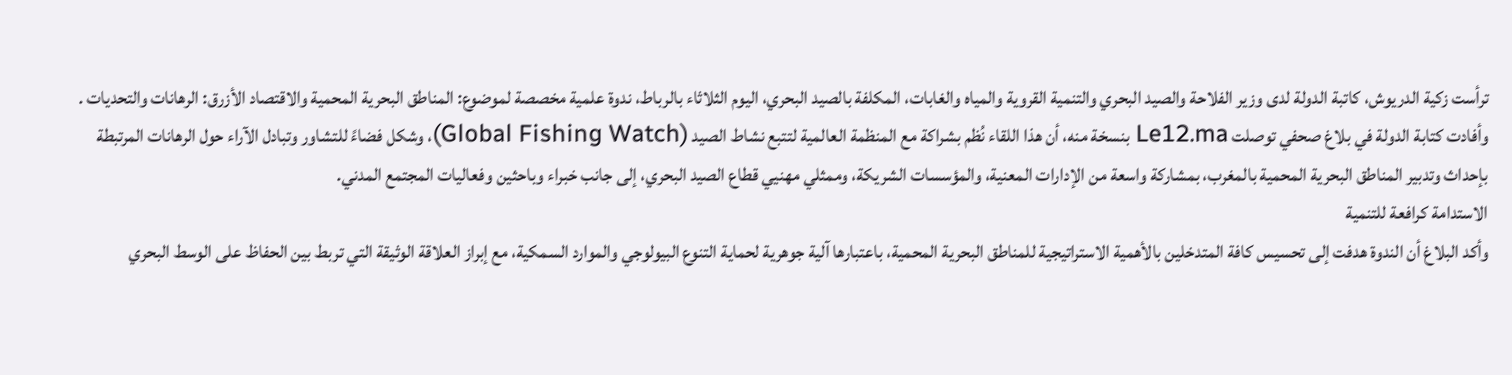ترأست زكية الدريوش، كاتبة الدولة لدى وزير الفلاحة والصيد البحري والتنمية القروية والمياه والغابات، المكلفة بالصيد البحري، اليوم الثلاثاء بالرباط، ندوة علمية مخصصة لموضوع: المناطق البحرية المحمية والاقتصاد الأزرق: الرهانات والتحديات .
وأفادت كتابة الدولة في بلاغ صحفي توصلت Le12.ma بنسخة منه، أن هذا اللقاء نُظم بشراكة مع المنظمة العالمية لتتبع نشاط الصيد (Global Fishing Watch)، وشكل فضاءً للتشاور وتبادل الآراء حول الرهانات المرتبطة بإحداث وتدبير المناطق البحرية المحمية بالمغرب، بمشاركة واسعة من الإدارات المعنية، والمؤسسات الشريكة، وممثلي مهنيي قطاع الصيد البحري، إلى جانب خبراء وباحثين وفعاليات المجتمع المدني.
الاستدامة كرافعة للتنمية
وأكد البلاغ أن الندوة هدفت إلى تحسيس كافة المتدخلين بالأهمية الاستراتيجية للمناطق البحرية المحمية، باعتبارها آلية جوهرية لحماية التنوع البيولوجي والموارد السمكية، مع إبراز العلاقة الوثيقة التي تربط بين الحفاظ على الوسط البحري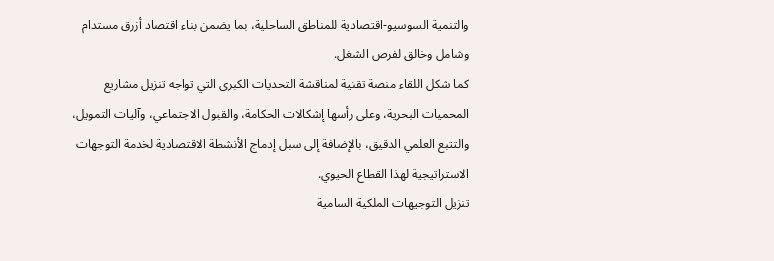والتنمية السوسيو-اقتصادية للمناطق الساحلية، بما يضمن بناء اقتصاد أزرق مستدام وشامل وخالق لفرص الشغل.
كما شكل اللقاء منصة تقنية لمناقشة التحديات الكبرى التي تواجه تنزيل مشاريع المحميات البحرية، وعلى رأسها إشكالات الحكامة، والقبول الاجتماعي، وآليات التمويل، والتتبع العلمي الدقيق، بالإضافة إلى سبل إدماج الأنشطة الاقتصادية لخدمة التوجهات الاستراتيجية لهذا القطاع الحيوي.
تنزيل التوجيهات الملكية السامية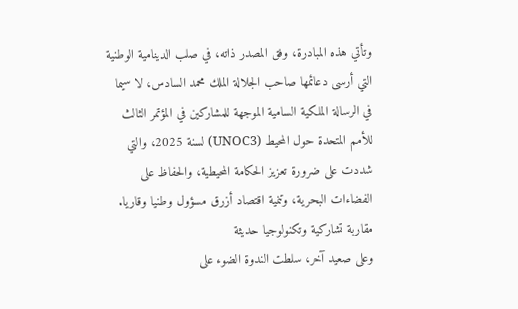وتأتي هذه المبادرة، وفق المصدر ذاته، في صلب الدينامية الوطنية التي أرسى دعائمها صاحب الجلالة الملك محمد السادس، لا سيما في الرسالة الملكية السامية الموجهة للمشاركين في المؤتمر الثالث للأمم المتحدة حول المحيط (UNOC3) لسنة 2025، والتي شددت على ضرورة تعزيز الحكامة المحيطية، والحفاظ على الفضاءات البحرية، وتنمية اقتصاد أزرق مسؤول وطنيا وقاريا.
مقاربة تشاركية وتكنولوجيا حديثة
وعلى صعيد آخر، سلطت الندوة الضوء على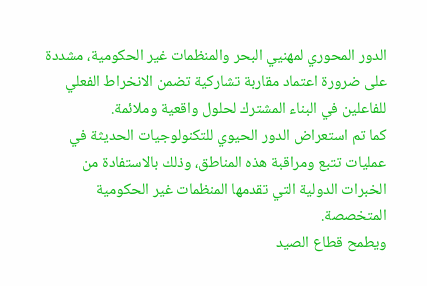الدور المحوري لمهنيي البحر والمنظمات غير الحكومية، مشددة على ضرورة اعتماد مقاربة تشاركية تضمن الانخراط الفعلي للفاعلين في البناء المشترك لحلول واقعية وملائمة.
كما تم استعراض الدور الحيوي للتكنولوجيات الحديثة في عمليات تتبع ومراقبة هذه المناطق، وذلك بالاستفادة من الخبرات الدولية التي تقدمها المنظمات غير الحكومية المتخصصة.
ويطمح قطاع الصيد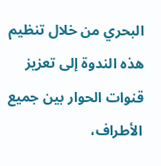البحري من خلال تنظيم هذه الندوة إلى تعزيز قنوات الحوار بين جميع الأطراف،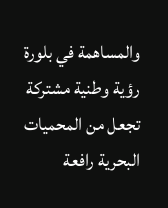والمساهمة في بلورة رؤية وطنية مشتركة تجعل من المحميات البحرية رافعة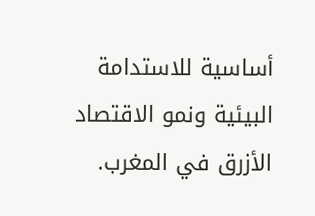أساسية للاستدامة البيئية ونمو الاقتصاد الأزرق في المغرب.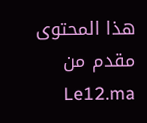هذا المحتوى مقدم من Le12.ma